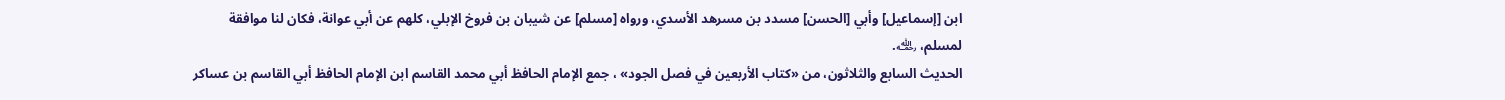ابن [إسماعيل] وأبي [الحسن] مسدد بن مسرهد الأسدي، ورواه [مسلم] عن شيبان بن فروخ الإبلي، كلهم عن أبي عوانة، فكان لنا موافقة لمسلم، ﵀.
الحديث السابع والثلاثون، من «كتاب الأربعين في فصل الجود» ، جمع الإمام الحافظ أبي محمد القاسم ابن الإمام الحافظ أبي القاسم بن عساكر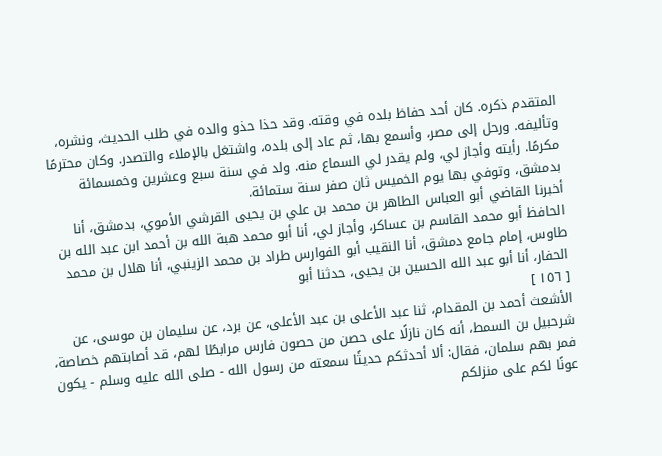المتقدم ذكره. كان أحد حفاظ بلده في وقته. وقد حذا حذو والده في طلب الحديث، ونشره، وتأليفه. ورحل إلى مصر، وأسمع بها، ثم عاد إلى بلده، واشتغل بالإملاء والتصدر. وكان محترمًا مكرمًا. رأيته وأجاز لي، ولم يقدر لي السماع منه. ولد في سنة سبع وعشرين وخمسمائة بدمشق، وتوفي بها يوم الخميس ثان صفر سنة ستمائة.
أخبرنا القاضي أبو العباس الطاهر بن محمد بن علي بن يحيى القرشي الأموي، بدمشق، أنا الحافظ أبو محمد القاسم بن عساكر، وأجاز لي، أنا أبو محمد هبة الله بن أحمد ابن عبد الله بن طاوس، إمام جامع دمشق، أنا النقيب أبو الفوارس طراد بن محمد الزينبي، أنا هلال بن محمد الحفار، أنا أبو عبد الله الحسين بن يحيى، حدثنا أبو
[ ١٥٦ ]
الأشعث أحمد بن المقدام، ثنا عبد الأعلى بن عبد الأعلى، عن برد، عن سليمان بن موسى، عن شرحبيل بن السمط، أنه كان نازلًا على حصن من حصون فارس مرابطًا لهم، قد أصابتهم خصاصة، فمر بهم سلمان، فقال: ألا أحدثكم حديثًا سمعته من رسول الله - صلى الله عليه وسلم - يكون عونًا لكم على منزلكم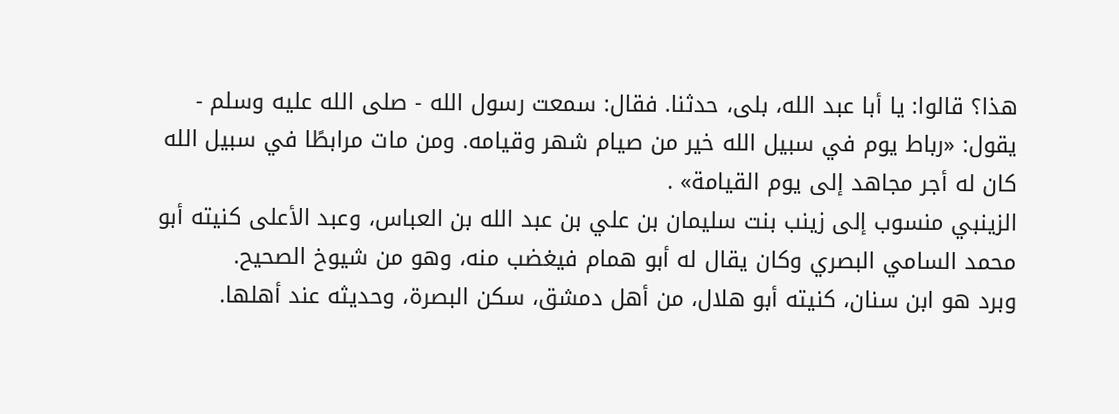هذا؟ قالوا: يا أبا عبد الله، بلى، حدثنا. فقال: سمعت رسول الله - صلى الله عليه وسلم - يقول: «رباط يوم في سبيل الله خير من صيام شهر وقيامه. ومن مات مرابطًا في سبيل الله كان له أجر مجاهد إلى يوم القيامة» .
الزينبي منسوب إلى زينب بنت سليمان بن علي بن عبد الله بن العباس، وعبد الأعلى كنيته أبو محمد السامي البصري وكان يقال له أبو همام فيغضب منه، وهو من شيوخ الصحيح.
وبرد هو ابن سنان، كنيته أبو هلال، من أهل دمشق، سكن البصرة، وحديثه عند أهلها.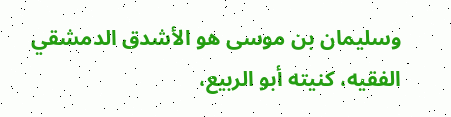وسليمان بن موسى هو الأشدق الدمشقي الفقيه، كنيته أبو الربيع،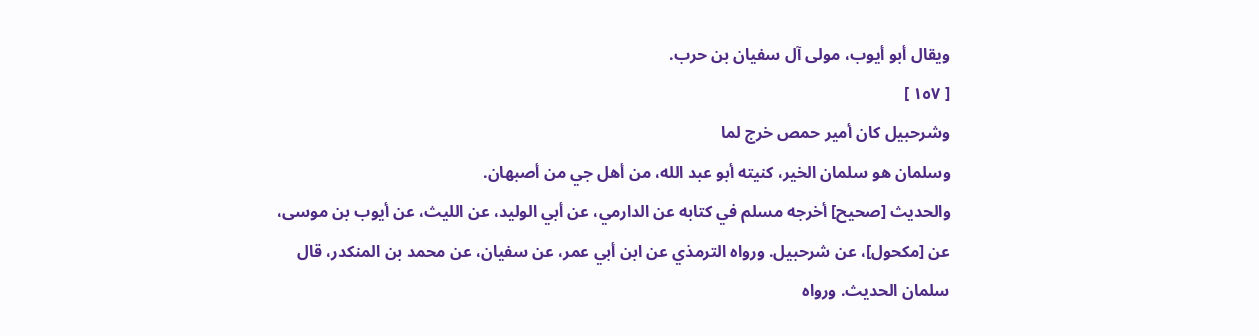ويقال أبو أيوب، مولى آل سفيان بن حرب.
[ ١٥٧ ]
وشرحبيل كان أمير حمص خرج لما
وسلمان هو سلمان الخير، كنيته أبو عبد الله، من أهل جي من أصبهان.
والحديث [صحيح] أخرجه مسلم في كتابه عن الدارمي، عن أبي الوليد، عن الليث، عن أيوب بن موسى، عن [مكحول]، عن شرحبيل. ورواه الترمذي عن ابن أبي عمر، عن سفيان، عن محمد بن المنكدر، قال سلمان الحديث. ورواه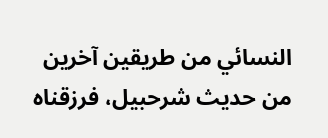النسائي من طريقين آخرين من حديث شرحبيل، فرزقناه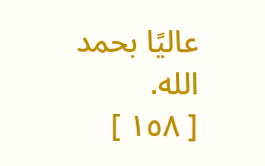عاليًا بحمد الله.
[ ١٥٨ ]